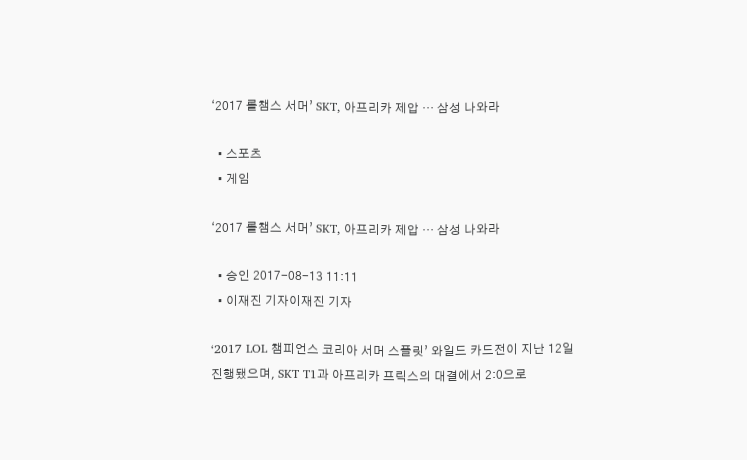‘2017 롤챔스 서머’ SKT, 아프리카 제압 … 삼성 나와라

  • 스포츠
  • 게임

‘2017 롤챔스 서머’ SKT, 아프리카 제압 … 삼성 나와라

  • 승인 2017-08-13 11:11
  • 이재진 기자이재진 기자

‘2017 LOL 챔피언스 코리아 서머 스플릿’ 와일드 카드전이 지난 12일 진행됐으며, SKT T1과 아프리카 프릭스의 대결에서 2:0으로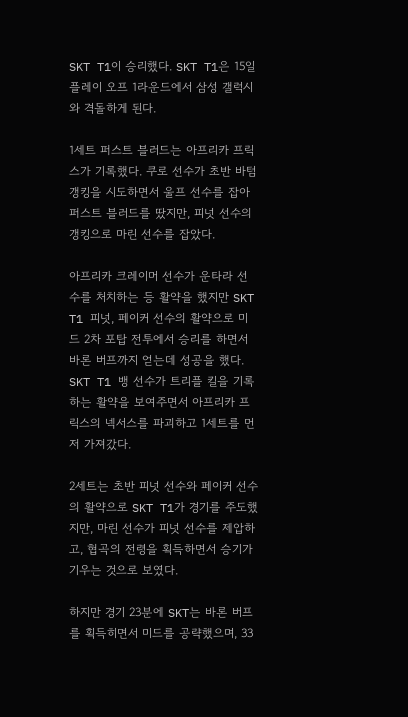SKT T1이 승리했다. SKT T1은 15일 플레이 오프 1라운드에서 삼성 갤럭시와 격돌하게 된다.

1세트 퍼스트 블러드는 아프리카 프릭스가 기록했다. 쿠로 선수가 초반 바텀 갱킹을 시도하면서 울프 선수를 잡아 퍼스트 블러드를 땄지만, 피넛 선수의 갱킹으로 마린 선수를 잡았다.

아프리카 크레이머 선수가 운타라 선수를 처치하는 등 활약을 했지만 SKT T1 피넛, 페이커 선수의 활약으로 미드 2차 포탑 전투에서 승리를 하면서 바론 버프까지 얻는데 성공을 했다. SKT T1 뱅 선수가 트리플 킬을 기록하는 활약을 보여주면서 아프리카 프릭스의 넥서스를 파괴하고 1세트를 먼저 가져갔다.

2세트는 초반 피넛 선수와 페이커 선수의 활약으로 SKT T1가 경기를 주도했지만, 마린 선수가 피넛 선수를 제압하고, 협곡의 전령을 획득하면서 승기가 기우는 것으로 보였다.

하지만 경기 23분에 SKT는 바론 버프를 획득히면서 미드를 공략했으며, 33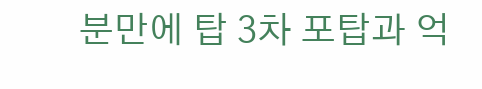분만에 탑 3차 포탑과 억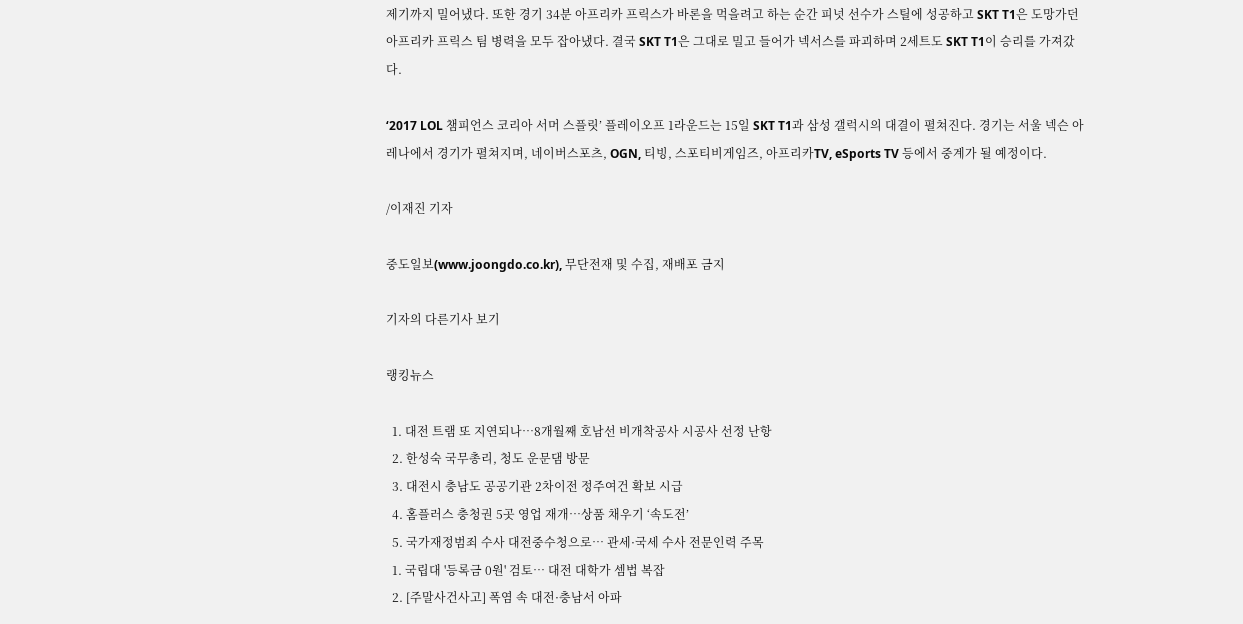제기까지 밀어냈다. 또한 경기 34분 아프리카 프릭스가 바론을 먹을려고 하는 순간 피넛 선수가 스틸에 성공하고 SKT T1은 도망가던 아프리카 프릭스 팀 병력을 모두 잡아냈다. 결국 SKT T1은 그대로 밀고 들어가 넥서스를 파괴하며 2세트도 SKT T1이 승리를 가져갔다.

‘2017 LOL 챔피언스 코리아 서머 스플릿’ 플레이오프 1라운드는 15일 SKT T1과 삼성 갤럭시의 대결이 펼쳐진다. 경기는 서울 넥슨 아레나에서 경기가 펼쳐지며, 네이버스포츠, OGN, 티빙, 스포티비게임즈, 아프리카TV, eSports TV 등에서 중계가 될 예정이다.

/이재진 기자

중도일보(www.joongdo.co.kr), 무단전재 및 수집, 재배포 금지

기자의 다른기사 보기

랭킹뉴스

  1. 대전 트램 또 지연되나…8개월째 호남선 비개착공사 시공사 선정 난항
  2. 한성숙 국무총리, 청도 운문댐 방문
  3. 대전시 충남도 공공기관 2차이전 정주여건 확보 시급
  4. 홈플러스 충청권 5곳 영업 재개…상품 채우기 ‘속도전’
  5. 국가재정범죄 수사 대전중수청으로… 관세·국세 수사 전문인력 주목
  1. 국립대 '등록금 0원' 검토… 대전 대학가 셈법 복잡
  2. [주말사건사고] 폭염 속 대전·충남서 아파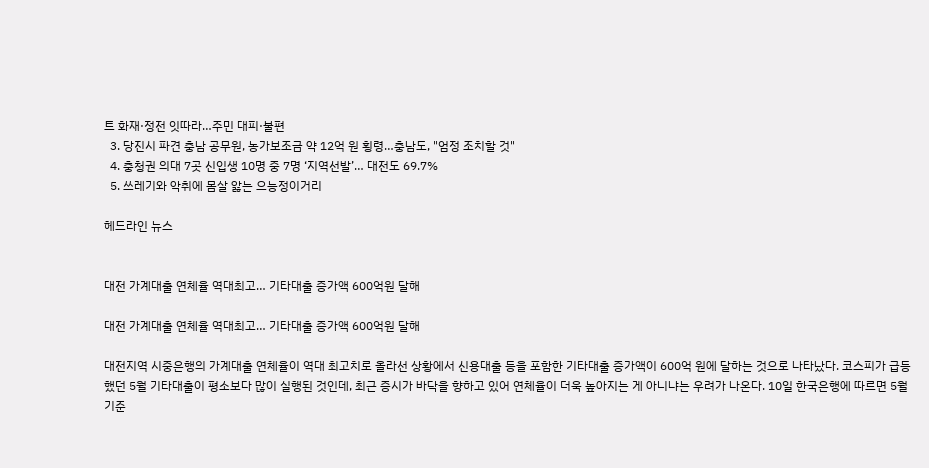트 화재·정전 잇따라…주민 대피·불편
  3. 당진시 파견 충남 공무원, 농가보조금 약 12억 원 횡령…충남도, "엄정 조치할 것"
  4. 충청권 의대 7곳 신입생 10명 중 7명 ‘지역선발’… 대전도 69.7%
  5. 쓰레기와 악취에 몸살 앓는 으능정이거리

헤드라인 뉴스


대전 가계대출 연체율 역대최고… 기타대출 증가액 600억원 달해

대전 가계대출 연체율 역대최고… 기타대출 증가액 600억원 달해

대전지역 시중은행의 가계대출 연체율이 역대 최고치로 올라선 상황에서 신용대출 등을 포함한 기타대출 증가액이 600억 원에 달하는 것으로 나타났다. 코스피가 급등했던 5월 기타대출이 평소보다 많이 실행된 것인데, 최근 증시가 바닥을 향하고 있어 연체율이 더욱 높아지는 게 아니냐는 우려가 나온다. 10일 한국은행에 따르면 5월 기준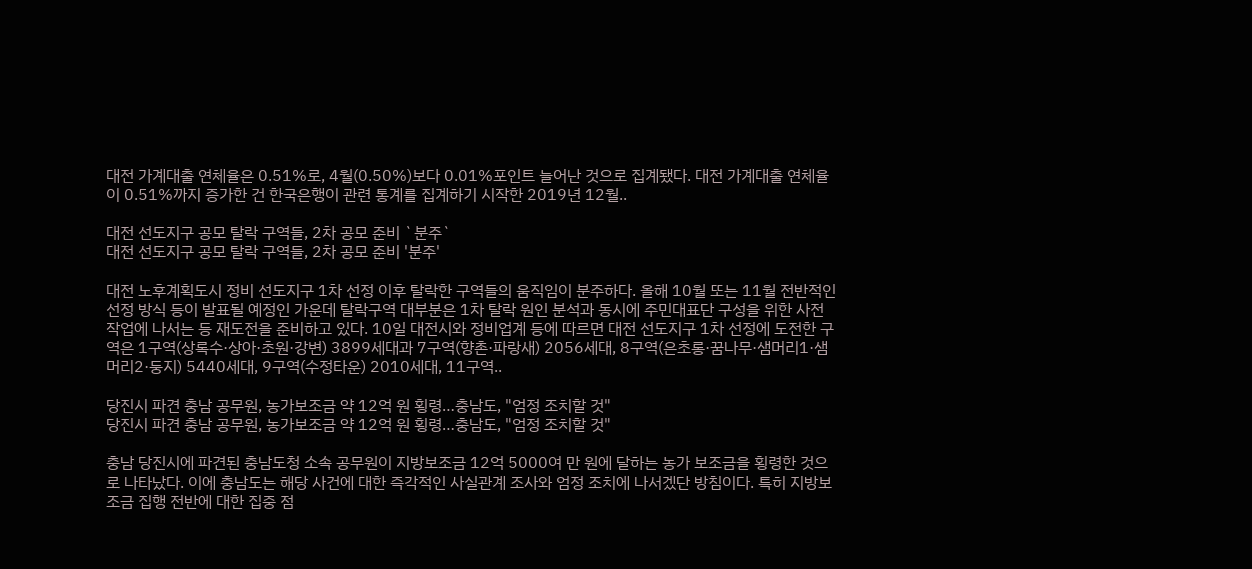대전 가계대출 연체율은 0.51%로, 4월(0.50%)보다 0.01%포인트 늘어난 것으로 집계됐다. 대전 가계대출 연체율이 0.51%까지 증가한 건 한국은행이 관련 통계를 집계하기 시작한 2019년 12월..

대전 선도지구 공모 탈락 구역들, 2차 공모 준비 `분주`
대전 선도지구 공모 탈락 구역들, 2차 공모 준비 '분주'

대전 노후계획도시 정비 선도지구 1차 선정 이후 탈락한 구역들의 움직임이 분주하다. 올해 10월 또는 11월 전반적인 선정 방식 등이 발표될 예정인 가운데 탈락구역 대부분은 1차 탈락 원인 분석과 동시에 주민대표단 구성을 위한 사전 작업에 나서는 등 재도전을 준비하고 있다. 10일 대전시와 정비업계 등에 따르면 대전 선도지구 1차 선정에 도전한 구역은 1구역(상록수·상아·초원·강변) 3899세대과 7구역(향촌·파랑새) 2056세대, 8구역(은초롱·꿈나무·샘머리1·샘머리2·둥지) 5440세대, 9구역(수정타운) 2010세대, 11구역..

당진시 파견 충남 공무원, 농가보조금 약 12억 원 횡령…충남도, "엄정 조치할 것"
당진시 파견 충남 공무원, 농가보조금 약 12억 원 횡령…충남도, "엄정 조치할 것"

충남 당진시에 파견된 충남도청 소속 공무원이 지방보조금 12억 5000여 만 원에 달하는 농가 보조금을 횡령한 것으로 나타났다. 이에 충남도는 해당 사건에 대한 즉각적인 사실관계 조사와 엄정 조치에 나서겠단 방침이다. 특히 지방보조금 집행 전반에 대한 집중 점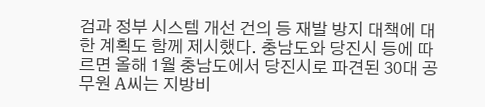검과 정부 시스템 개선 건의 등 재발 방지 대책에 대한 계획도 함께 제시했다. 충남도와 당진시 등에 따르면 올해 1월 충남도에서 당진시로 파견된 30대 공무원 A씨는 지방비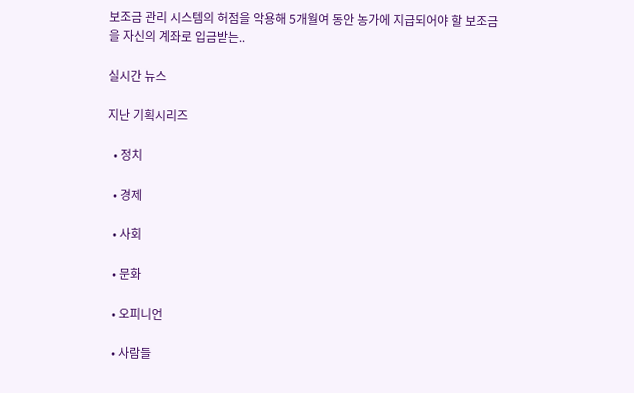보조금 관리 시스템의 허점을 악용해 5개월여 동안 농가에 지급되어야 할 보조금을 자신의 계좌로 입금받는..

실시간 뉴스

지난 기획시리즈

  • 정치

  • 경제

  • 사회

  • 문화

  • 오피니언

  • 사람들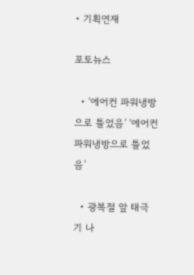• 기획연재

포토뉴스

  • ‘에어컨 파워냉방으로 틀었음’ ‘에어컨 파워냉방으로 틀었음’

  • 광복절 앞 태극기 나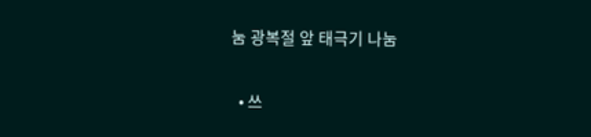눔 광복절 앞 태극기 나눔

  • 쓰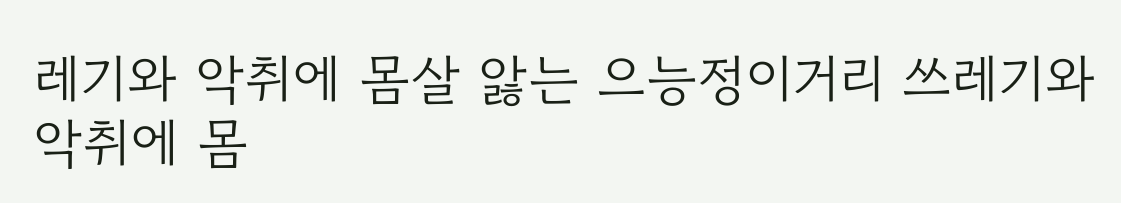레기와 악취에 몸살 앓는 으능정이거리 쓰레기와 악취에 몸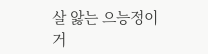살 앓는 으능정이거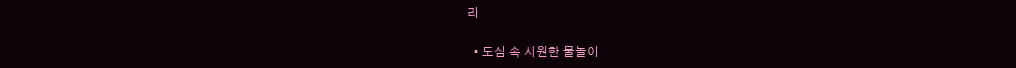리

  • 도심 속 시원한 물놀이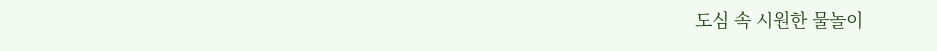도심 속 시원한 물놀이